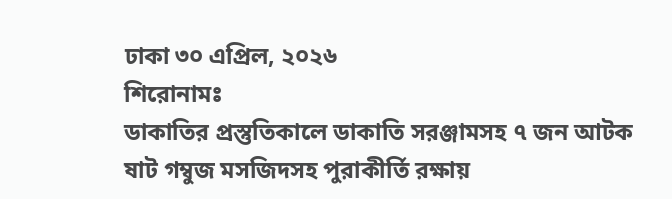ঢাকা ৩০ এপ্রিল, ২০২৬
শিরোনামঃ
ডাকাতির প্রস্তুতিকালে ডাকাতি সরঞ্জামসহ ৭ জন আটক ষাট গম্বুজ মসজিদসহ পুরাকীর্তি রক্ষায়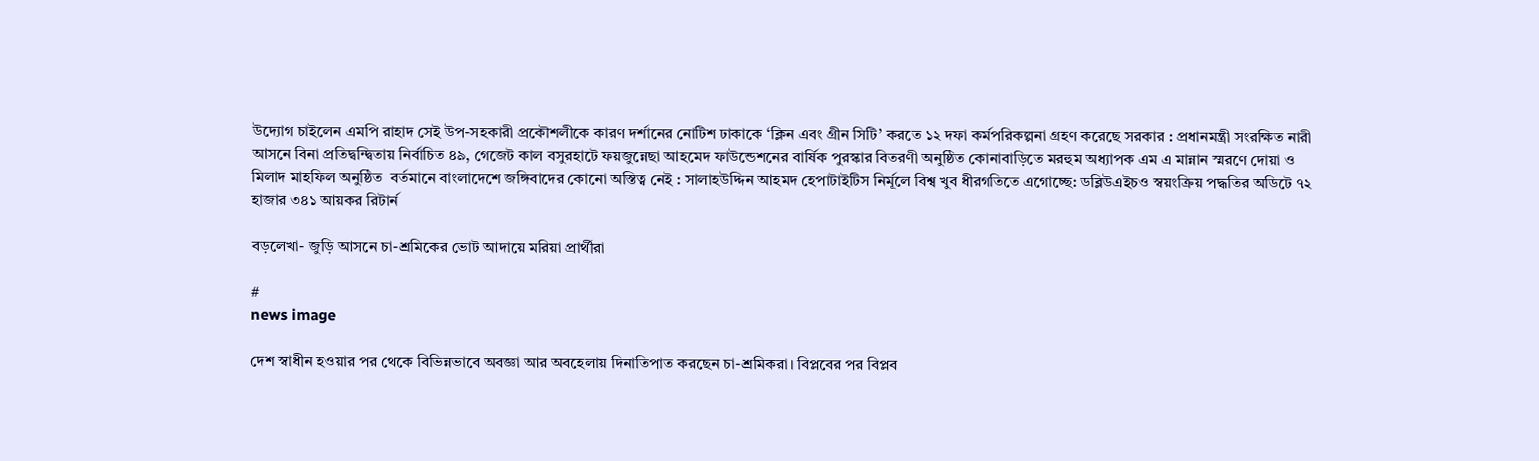উদ্যোগ চাইলেন এমপি রাহাদ সেই উপ-সহকারী প্রকৌশলীকে কারণ দর্শানের নোটিশ ঢাকাকে ‘ক্লিন এবং গ্রীন সিটি’ করতে ১২ দফা কর্মপরিকল্পনা গ্রহণ করেছে সরকার : প্রধানমন্ত্রী সংরক্ষিত নারী আসনে বিনা প্রতিদ্বন্দ্বিতায় নির্বাচিত ৪৯, গেজেট কাল বসুরহাটে ফয়জুন্নেছা আহমেদ ফাউন্ডেশনের বার্ষিক পুরস্কার বিতরণী অনুষ্ঠিত কোনাবাড়িতে মরহুম অধ্যাপক এম এ মান্নান স্মরণে দোয়া ও মিলাদ মাহফিল অনুষ্ঠিত  বর্তমানে বাংলাদেশে জঙ্গিবাদের কোনো অস্তিত্ব নেই : সালাহউদ্দিন আহমদ হেপাটাইটিস নির্মূলে বিশ্ব খুব ধীরগতিতে এগোচ্ছে: ডব্লিউএইচও স্বয়ংক্রিয় পদ্ধতির অডিটে ৭২ হাজার ৩৪১ আয়কর রিটার্ন

বড়লেখা- জুড়ি আসনে চা-শ্রমিকের ভোট আদায়ে মরিয়া প্রার্থীরা

#
news image

দেশ স্বাধীন হওয়ার পর থেকে বিভিন্নভাবে অবজ্ঞা আর অবহেলায় দিনাতিপাত করছেন চা-শ্রমিকরা। বিপ্লবের পর বিপ্লব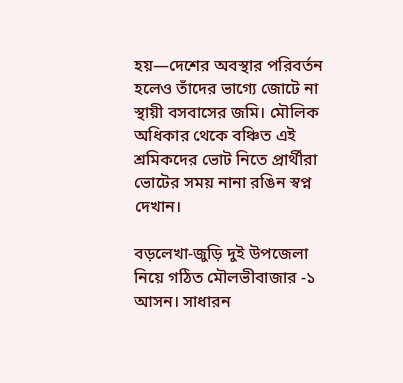হয়—দেশের অবস্থার পরিবর্তন হলেও তাঁদের ভাগ্যে জোটে না স্থায়ী বসবাসের জমি। মৌলিক অধিকার থেকে বঞ্চিত এই শ্রমিকদের ভোট নিতে প্রার্থীরা ভোটের সময় নানা রঙিন স্বপ্ন দেখান।

বড়লেখা-জুড়ি দুই উপজেলা নিয়ে গঠিত মৌলভীবাজার -১ আসন। সাধারন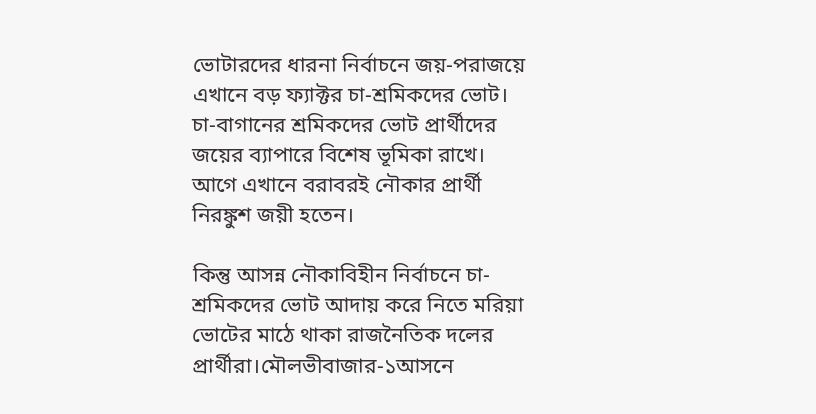ভোটারদের ধারনা নির্বাচনে জয়-পরাজয়ে এখানে বড় ফ্যাক্টর চা-শ্রমিকদের ভোট। চা-বাগানের শ্রমিকদের ভোট প্রার্থীদের জয়ের ব্যাপারে বিশেষ ভূমিকা রাখে। আগে এখানে বরাবরই নৌকার প্রার্থী নিরঙ্কুশ জয়ী হতেন।

কিন্তু আসন্ন নৌকাবিহীন নির্বাচনে চা-শ্রমিকদের ভোট আদায় করে নিতে মরিয়া ভোটের মাঠে থাকা রাজনৈতিক দলের প্রার্থীরা।মৌলভীবাজার-১আসনে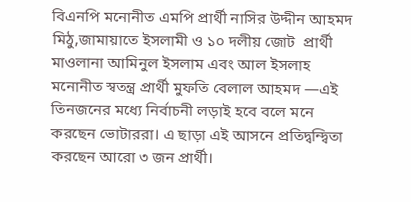বিএনপি মনোনীত এমপি প্রার্থী নাসির উদ্দীন আহমদ মিঠু,জামায়াতে ইসলামী ও ১০ দলীয় জোট  প্রার্থী মাওলানা আমিনুল ইসলাম এবং আল ইসলাহ মনোনীত স্বতন্ত্র প্রার্থী মুফতি বেলাল আহমদ —এই তিনজনের মধ্যে নির্বাচনী লড়াই হবে বলে মনে করছেন ভোটাররা। এ ছাড়া এই আসনে প্রতিদ্বন্দ্বিতা করছেন আরো ৩ জন প্রার্থী।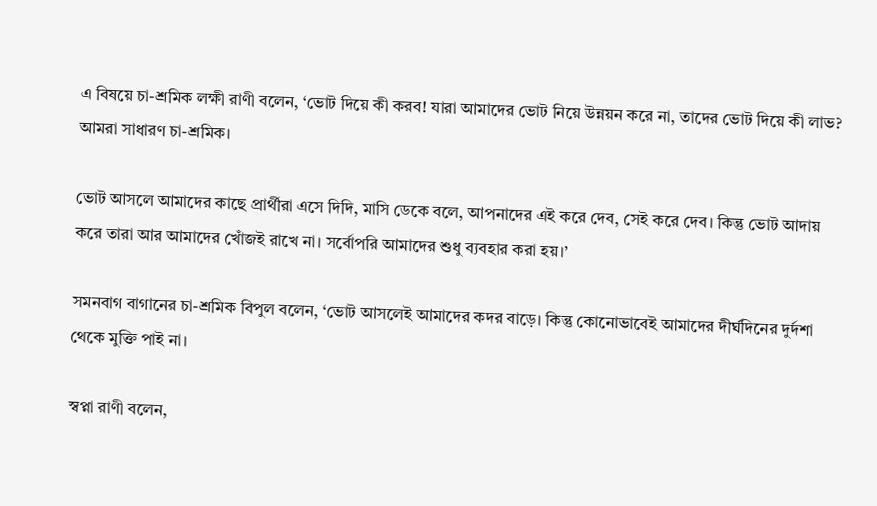এ বিষয়ে চা-শ্রমিক লক্ষী রাণী বলেন, ‘ভোট দিয়ে কী করব! যারা আমাদের ভোট নিয়ে উন্নয়ন করে না, তাদের ভোট দিয়ে কী লাভ? আমরা সাধারণ চা-শ্রমিক।

ভোট আসলে আমাদের কাছে প্রার্থীরা এসে দিদি, মাসি ডেকে বলে, আপনাদের এই করে দেব, সেই করে দেব। কিন্তু ভোট আদায় করে তারা আর আমাদের খোঁজই রাখে না। সর্বোপরি আমাদের শুধু ব্যবহার করা হয়।’

সমনবাগ বাগানের চা-শ্রমিক বিপুল বলেন, ‘ভোট আসলেই আমাদের কদর বাড়ে। কিন্তু কোনোভাবেই আমাদের দীর্ঘদিনের দুর্দশা থেকে মুক্তি পাই না।

স্বপ্না রাণী বলেন,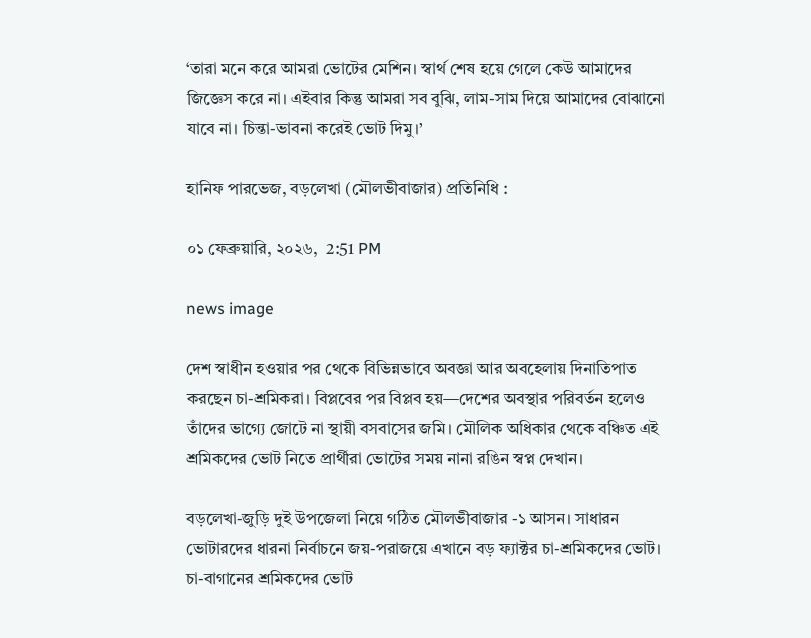‘তারা মনে করে আমরা ভোটের মেশিন। স্বার্থ শেষ হয়ে গেলে কেউ আমাদের জিজ্ঞেস করে না। এইবার কিন্তু আমরা সব বুঝি, লাম-সাম দিয়ে আমাদের বোঝানো যাবে না। চিন্তা-ভাবনা করেই ভোট দিমু।’

হানিফ পারভেজ, বড়লেখা (মৌলভীবাজার) প্রতিনিধি :

০১ ফেব্রুয়ারি, ২০২৬,  2:51 PM

news image

দেশ স্বাধীন হওয়ার পর থেকে বিভিন্নভাবে অবজ্ঞা আর অবহেলায় দিনাতিপাত করছেন চা-শ্রমিকরা। বিপ্লবের পর বিপ্লব হয়—দেশের অবস্থার পরিবর্তন হলেও তাঁদের ভাগ্যে জোটে না স্থায়ী বসবাসের জমি। মৌলিক অধিকার থেকে বঞ্চিত এই শ্রমিকদের ভোট নিতে প্রার্থীরা ভোটের সময় নানা রঙিন স্বপ্ন দেখান।

বড়লেখা-জুড়ি দুই উপজেলা নিয়ে গঠিত মৌলভীবাজার -১ আসন। সাধারন ভোটারদের ধারনা নির্বাচনে জয়-পরাজয়ে এখানে বড় ফ্যাক্টর চা-শ্রমিকদের ভোট। চা-বাগানের শ্রমিকদের ভোট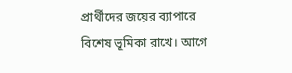প্রার্থীদের জয়ের ব্যাপারে বিশেষ ভূমিকা রাখে। আগে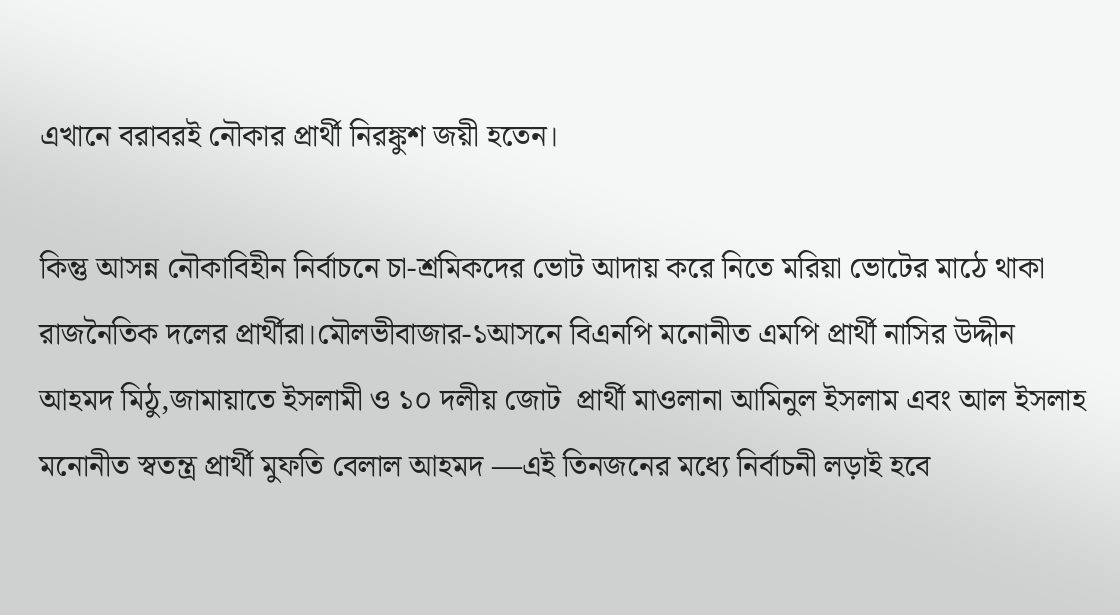এখানে বরাবরই নৌকার প্রার্থী নিরঙ্কুশ জয়ী হতেন।

কিন্তু আসন্ন নৌকাবিহীন নির্বাচনে চা-শ্রমিকদের ভোট আদায় করে নিতে মরিয়া ভোটের মাঠে থাকা রাজনৈতিক দলের প্রার্থীরা।মৌলভীবাজার-১আসনে বিএনপি মনোনীত এমপি প্রার্থী নাসির উদ্দীন আহমদ মিঠু,জামায়াতে ইসলামী ও ১০ দলীয় জোট  প্রার্থী মাওলানা আমিনুল ইসলাম এবং আল ইসলাহ মনোনীত স্বতন্ত্র প্রার্থী মুফতি বেলাল আহমদ —এই তিনজনের মধ্যে নির্বাচনী লড়াই হবে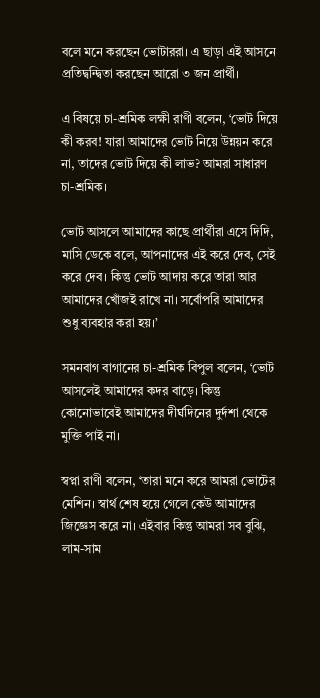বলে মনে করছেন ভোটাররা। এ ছাড়া এই আসনে প্রতিদ্বন্দ্বিতা করছেন আরো ৩ জন প্রার্থী।

এ বিষয়ে চা-শ্রমিক লক্ষী রাণী বলেন, ‘ভোট দিয়ে কী করব! যারা আমাদের ভোট নিয়ে উন্নয়ন করে না, তাদের ভোট দিয়ে কী লাভ? আমরা সাধারণ চা-শ্রমিক।

ভোট আসলে আমাদের কাছে প্রার্থীরা এসে দিদি, মাসি ডেকে বলে, আপনাদের এই করে দেব, সেই করে দেব। কিন্তু ভোট আদায় করে তারা আর আমাদের খোঁজই রাখে না। সর্বোপরি আমাদের শুধু ব্যবহার করা হয়।’

সমনবাগ বাগানের চা-শ্রমিক বিপুল বলেন, ‘ভোট আসলেই আমাদের কদর বাড়ে। কিন্তু কোনোভাবেই আমাদের দীর্ঘদিনের দুর্দশা থেকে মুক্তি পাই না।

স্বপ্না রাণী বলেন, ‘তারা মনে করে আমরা ভোটের মেশিন। স্বার্থ শেষ হয়ে গেলে কেউ আমাদের জিজ্ঞেস করে না। এইবার কিন্তু আমরা সব বুঝি, লাম-সাম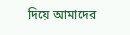দিয়ে আমাদের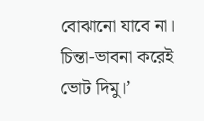বোঝানো যাবে না। চিন্তা-ভাবনা করেই ভোট দিমু।’